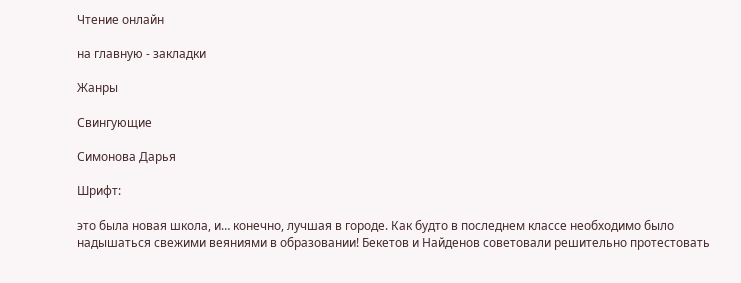Чтение онлайн

на главную - закладки

Жанры

Свингующие

Симонова Дарья

Шрифт:

это была новая школа, и… конечно, лучшая в городе. Как будто в последнем классе необходимо было надышаться свежими веяниями в образовании! Бекетов и Найденов советовали решительно протестовать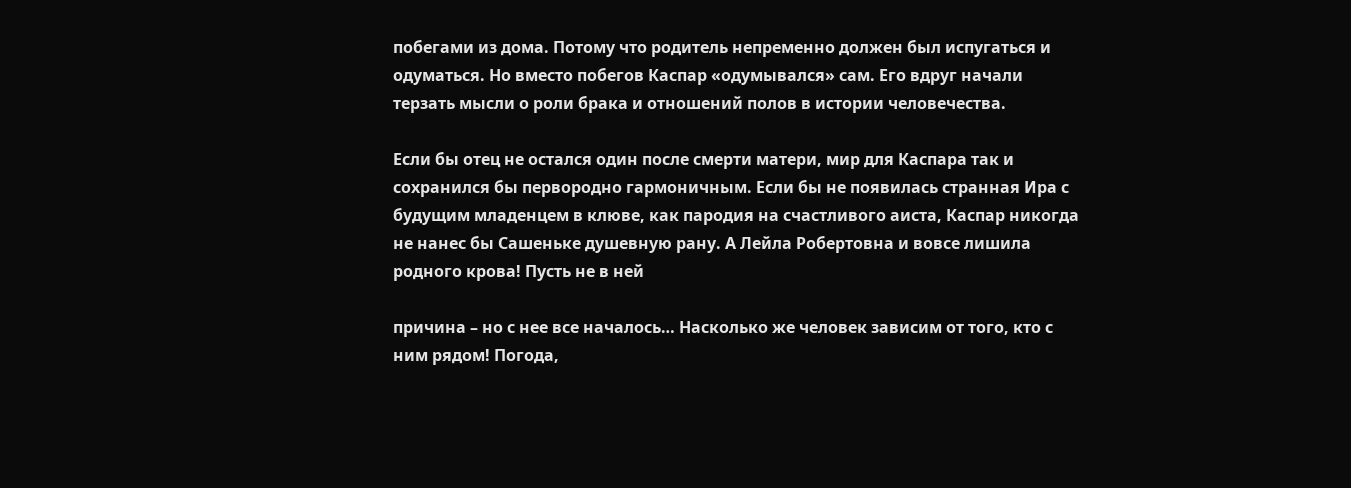побегами из дома. Потому что родитель непременно должен был испугаться и одуматься. Но вместо побегов Каспар «одумывался» сам. Его вдруг начали терзать мысли о роли брака и отношений полов в истории человечества.

Если бы отец не остался один после смерти матери, мир для Каспара так и сохранился бы первородно гармоничным. Если бы не появилась странная Ира с будущим младенцем в клюве, как пародия на счастливого аиста, Каспар никогда не нанес бы Сашеньке душевную рану. А Лейла Робертовна и вовсе лишила родного крова! Пусть не в ней

причина – но с нее все началось… Насколько же человек зависим от того, кто с ним рядом! Погода,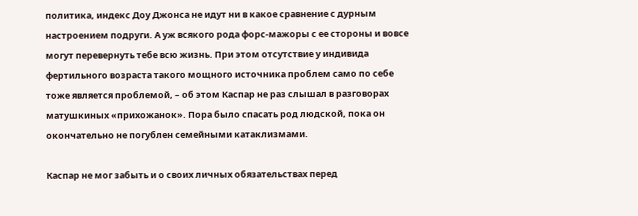политика, индекс Доу Джонса не идут ни в какое сравнение с дурным настроением подруги. А уж всякого рода форс-мажоры с ее стороны и вовсе могут перевернуть тебе всю жизнь. При этом отсутствие у индивида фертильного возраста такого мощного источника проблем само по себе тоже является проблемой, – об этом Каспар не раз слышал в разговорах матушкиных «прихожанок». Пора было спасать род людской, пока он окончательно не погублен семейными катаклизмами.

Каспар не мог забыть и о своих личных обязательствах перед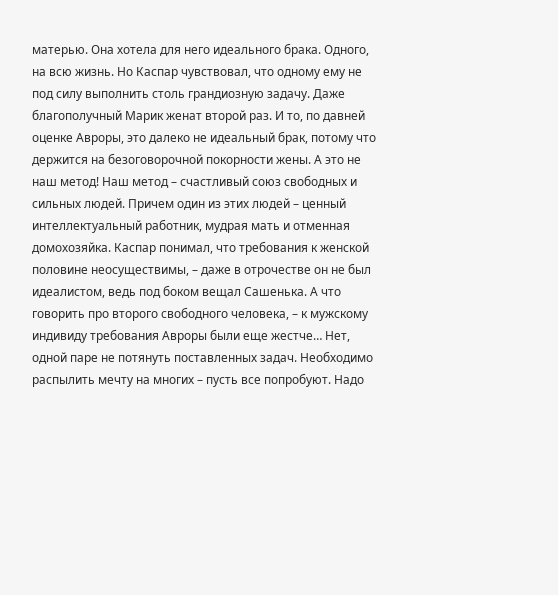матерью. Она хотела для него идеального брака. Одного, на всю жизнь. Но Каспар чувствовал, что одному ему не под силу выполнить столь грандиозную задачу. Даже благополучный Марик женат второй раз. И то, по давней оценке Авроры, это далеко не идеальный брак, потому что держится на безоговорочной покорности жены. А это не наш метод! Наш метод – счастливый союз свободных и сильных людей. Причем один из этих людей – ценный интеллектуальный работник, мудрая мать и отменная домохозяйка. Каспар понимал, что требования к женской половине неосуществимы, – даже в отрочестве он не был идеалистом, ведь под боком вещал Сашенька. А что говорить про второго свободного человека, – к мужскому индивиду требования Авроры были еще жестче… Нет, одной паре не потянуть поставленных задач. Необходимо распылить мечту на многих – пусть все попробуют. Надо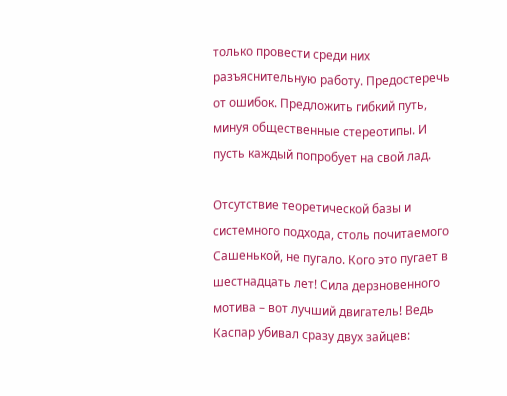только провести среди них разъяснительную работу. Предостеречь от ошибок. Предложить гибкий путь, минуя общественные стереотипы. И пусть каждый попробует на свой лад.

Отсутствие теоретической базы и системного подхода, столь почитаемого Сашенькой, не пугало. Кого это пугает в шестнадцать лет! Сила дерзновенного мотива – вот лучший двигатель! Ведь Каспар убивал сразу двух зайцев: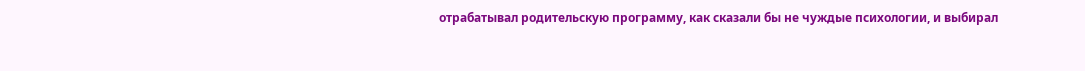отрабатывал родительскую программу, как сказали бы не чуждые психологии, и выбирал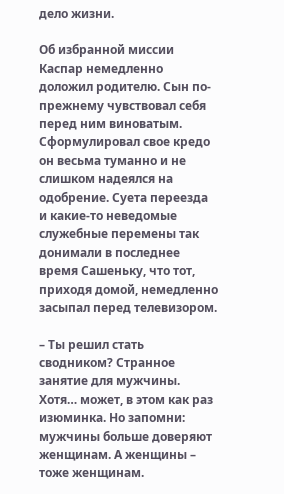дело жизни.

Об избранной миссии Каспар немедленно доложил родителю. Сын по-прежнему чувствовал себя перед ним виноватым. Сформулировал свое кредо он весьма туманно и не слишком надеялся на одобрение. Суета переезда и какие-то неведомые служебные перемены так донимали в последнее время Сашеньку, что тот, приходя домой, немедленно засыпал перед телевизором.

– Ты решил стать сводником? Странное занятие для мужчины. Хотя… может, в этом как раз изюминка. Но запомни: мужчины больше доверяют женщинам. А женщины – тоже женщинам.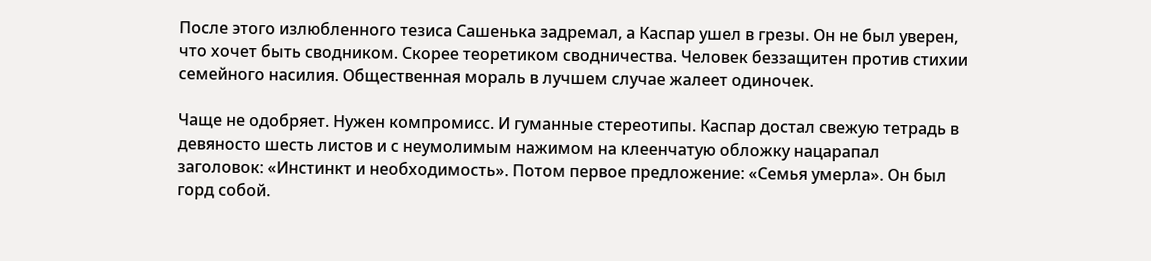После этого излюбленного тезиса Сашенька задремал, а Каспар ушел в грезы. Он не был уверен, что хочет быть сводником. Скорее теоретиком сводничества. Человек беззащитен против стихии семейного насилия. Общественная мораль в лучшем случае жалеет одиночек.

Чаще не одобряет. Нужен компромисс. И гуманные стереотипы. Каспар достал свежую тетрадь в девяносто шесть листов и с неумолимым нажимом на клеенчатую обложку нацарапал заголовок: «Инстинкт и необходимость». Потом первое предложение: «Семья умерла». Он был горд собой.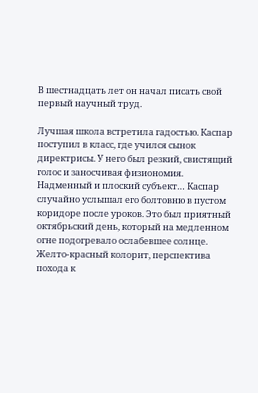В шестнадцать лет он начал писать свой первый научный труд.

Лучшая школа встретила гадостью. Каспар поступил в класс, где учился сынок директрисы. У него был резкий, свистящий голос и заносчивая физиономия. Надменный и плоский субъект… Каспар случайно услышал его болтовню в пустом коридоре после уроков. Это был приятный октябрьский день, который на медленном огне подогревало ослабевшее солнце. Желто-красный колорит, перспектива похода к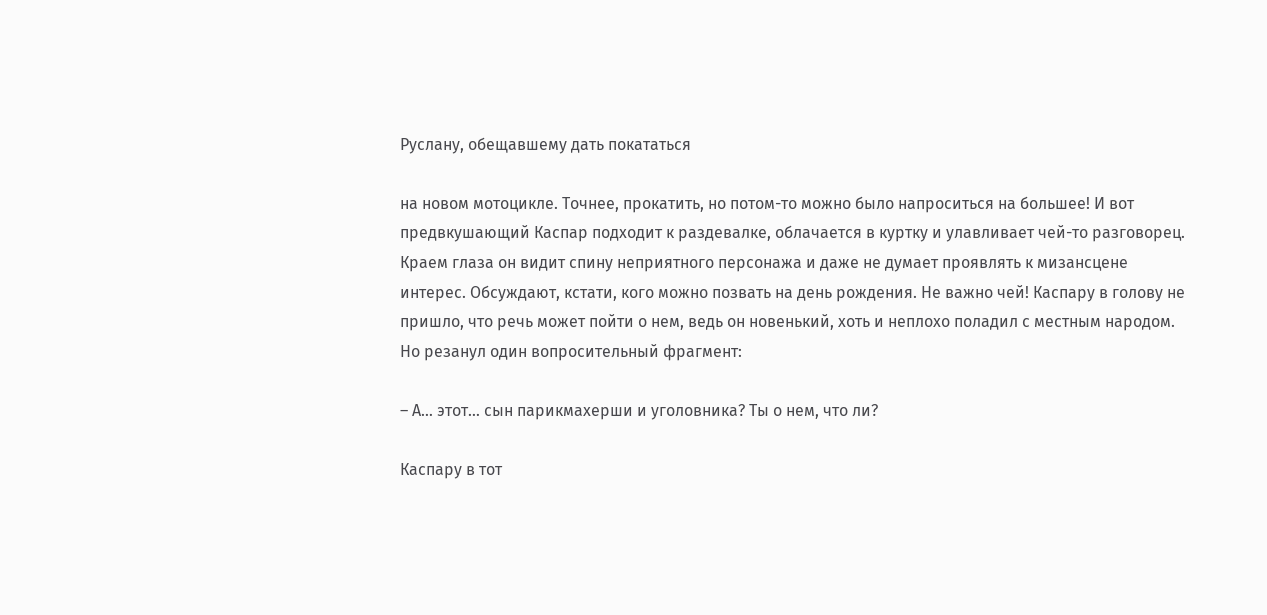Руслану, обещавшему дать покататься

на новом мотоцикле. Точнее, прокатить, но потом-то можно было напроситься на большее! И вот предвкушающий Каспар подходит к раздевалке, облачается в куртку и улавливает чей-то разговорец. Краем глаза он видит спину неприятного персонажа и даже не думает проявлять к мизансцене интерес. Обсуждают, кстати, кого можно позвать на день рождения. Не важно чей! Каспару в голову не пришло, что речь может пойти о нем, ведь он новенький, хоть и неплохо поладил с местным народом. Но резанул один вопросительный фрагмент:

– А… этот… сын парикмахерши и уголовника? Ты о нем, что ли?

Каспару в тот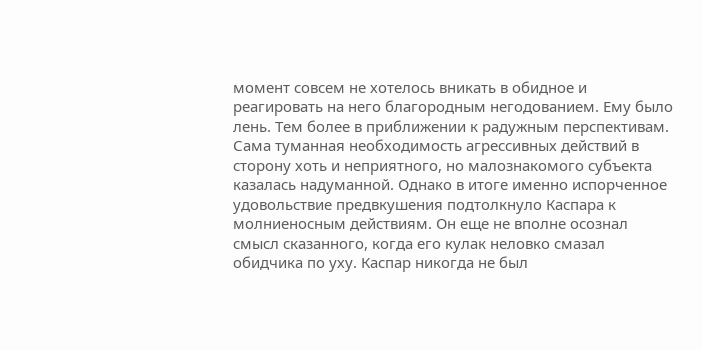момент совсем не хотелось вникать в обидное и реагировать на него благородным негодованием. Ему было лень. Тем более в приближении к радужным перспективам. Сама туманная необходимость агрессивных действий в сторону хоть и неприятного, но малознакомого субъекта казалась надуманной. Однако в итоге именно испорченное удовольствие предвкушения подтолкнуло Каспара к молниеносным действиям. Он еще не вполне осознал смысл сказанного, когда его кулак неловко смазал обидчика по уху. Каспар никогда не был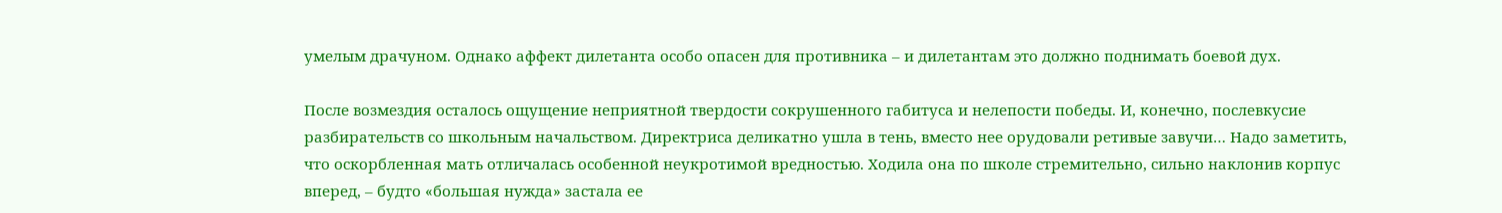умелым драчуном. Однако аффект дилетанта особо опасен для противника – и дилетантам это должно поднимать боевой дух.

После возмездия осталось ощущение неприятной твердости сокрушенного габитуса и нелепости победы. И, конечно, послевкусие разбирательств со школьным начальством. Директриса деликатно ушла в тень, вместо нее орудовали ретивые завучи… Надо заметить, что оскорбленная мать отличалась особенной неукротимой вредностью. Ходила она по школе стремительно, сильно наклонив корпус вперед, – будто «большая нужда» застала ее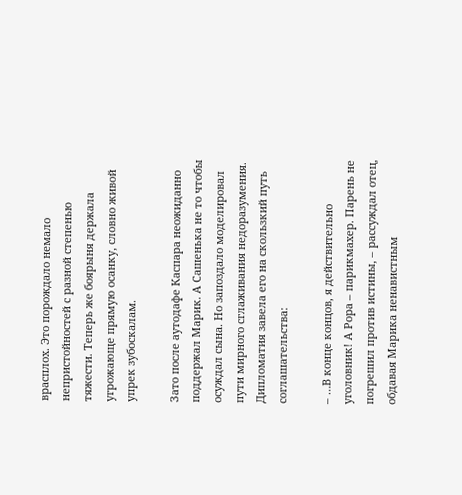врасплох. Это порождало немало непристойностей с разной степенью тяжести. Теперь же боярыня держала угрожающе прямую осанку, словно живой упрек зубоскалам.

Зато после аутодафе Каспара неожиданно поддержал Марик. А Сашенька не то чтобы осуждал сына. Но запоздало моделировал пути мирного сглаживания недоразумения. Дипломатия завела его на скользкий путь соглашательства:

– …В конце концов, я действительно уголовник! А Рора – парикмахер. Парень не погрешил против истины, – рассуждал отец, обдавая Марика ненавистным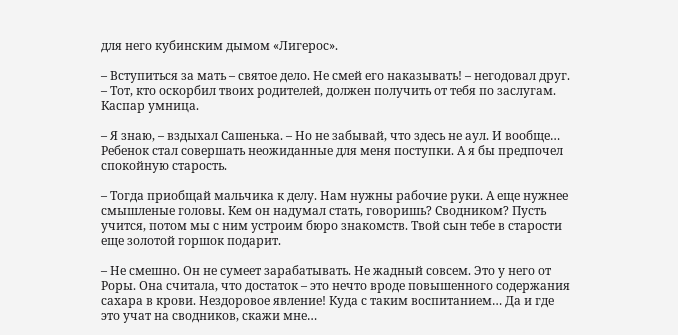для него кубинским дымом «Лигерос».

– Вступиться за мать – святое дело. Не смей его наказывать! – негодовал друг. – Тот, кто оскорбил твоих родителей, должен получить от тебя по заслугам. Каспар умница.

– Я знаю, – вздыхал Сашенька. – Но не забывай, что здесь не аул. И вообще… Ребенок стал совершать неожиданные для меня поступки. А я бы предпочел спокойную старость.

– Тогда приобщай мальчика к делу. Нам нужны рабочие руки. А еще нужнее смышленые головы. Кем он надумал стать, говоришь? Сводником? Пусть учится, потом мы с ним устроим бюро знакомств. Твой сын тебе в старости еще золотой горшок подарит.

– Не смешно. Он не сумеет зарабатывать. Не жадный совсем. Это у него от Роры. Она считала, что достаток – это нечто вроде повышенного содержания сахара в крови. Нездоровое явление! Куда с таким воспитанием… Да и где это учат на сводников, скажи мне…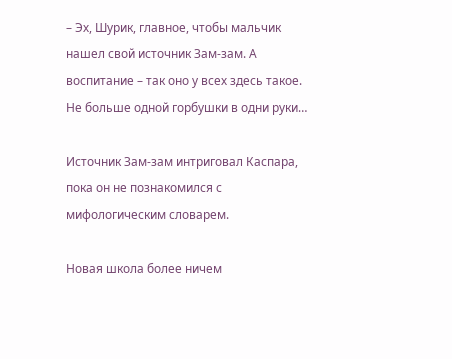– Эх, Шурик, главное, чтобы мальчик нашел свой источник Зам-зам. А воспитание – так оно у всех здесь такое. Не больше одной горбушки в одни руки…

Источник Зам-зам интриговал Каспара, пока он не познакомился с мифологическим словарем.

Новая школа более ничем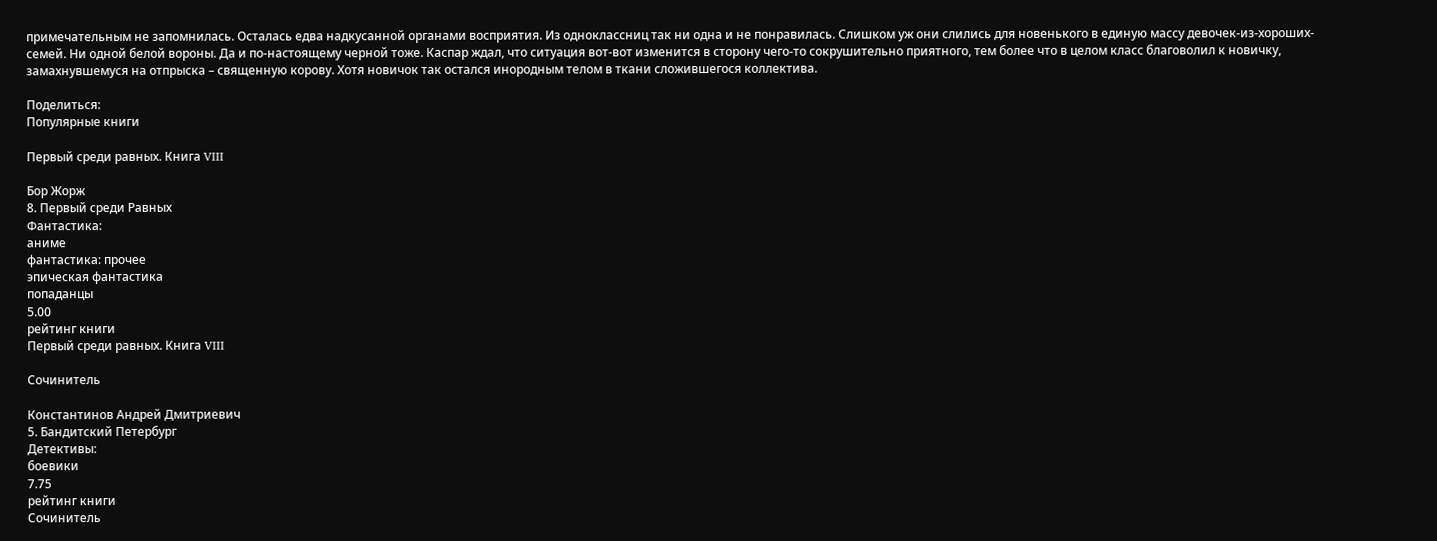примечательным не запомнилась. Осталась едва надкусанной органами восприятия. Из одноклассниц так ни одна и не понравилась. Слишком уж они слились для новенького в единую массу девочек-из-хороших-семей. Ни одной белой вороны. Да и по-настоящему черной тоже. Каспар ждал, что ситуация вот-вот изменится в сторону чего-то сокрушительно приятного, тем более что в целом класс благоволил к новичку, замахнувшемуся на отпрыска – священную корову. Хотя новичок так остался инородным телом в ткани сложившегося коллектива.

Поделиться:
Популярные книги

Первый среди равных. Книга VIII

Бор Жорж
8. Первый среди Равных
Фантастика:
аниме
фантастика: прочее
эпическая фантастика
попаданцы
5.00
рейтинг книги
Первый среди равных. Книга VIII

Сочинитель

Константинов Андрей Дмитриевич
5. Бандитский Петербург
Детективы:
боевики
7.75
рейтинг книги
Сочинитель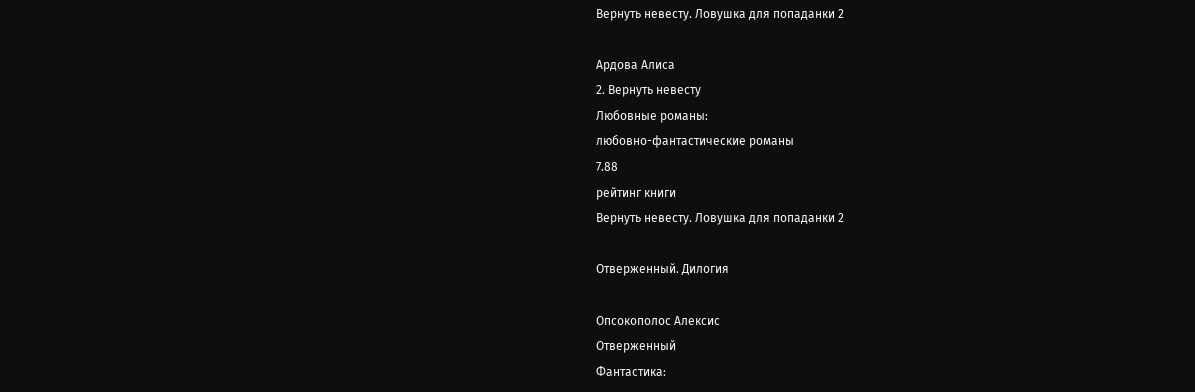Вернуть невесту. Ловушка для попаданки 2

Ардова Алиса
2. Вернуть невесту
Любовные романы:
любовно-фантастические романы
7.88
рейтинг книги
Вернуть невесту. Ловушка для попаданки 2

Отверженный. Дилогия

Опсокополос Алексис
Отверженный
Фантастика: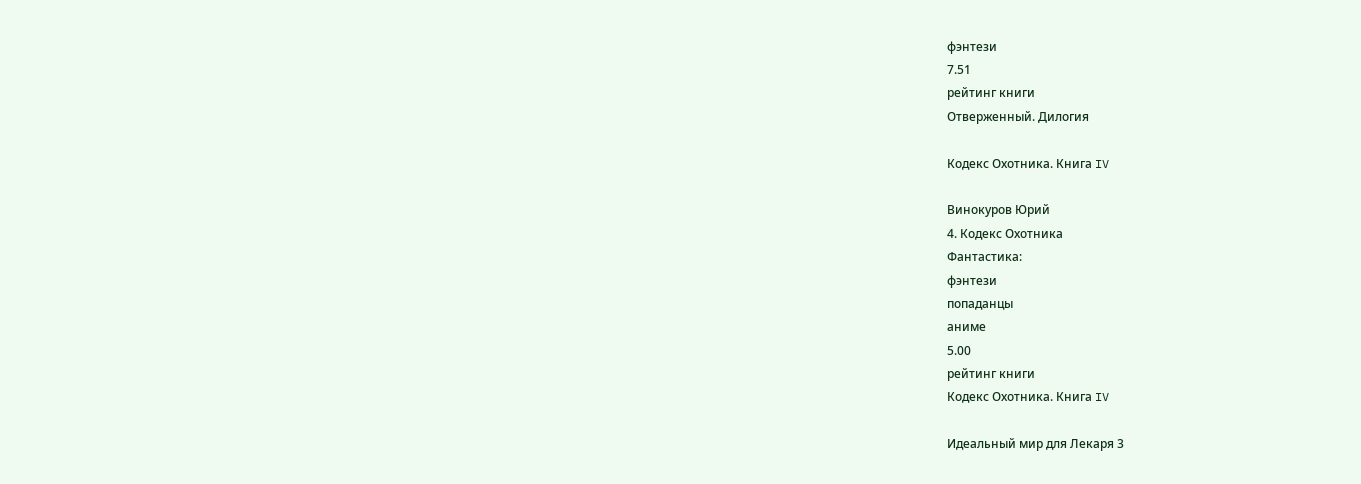фэнтези
7.51
рейтинг книги
Отверженный. Дилогия

Кодекс Охотника. Книга IV

Винокуров Юрий
4. Кодекс Охотника
Фантастика:
фэнтези
попаданцы
аниме
5.00
рейтинг книги
Кодекс Охотника. Книга IV

Идеальный мир для Лекаря 3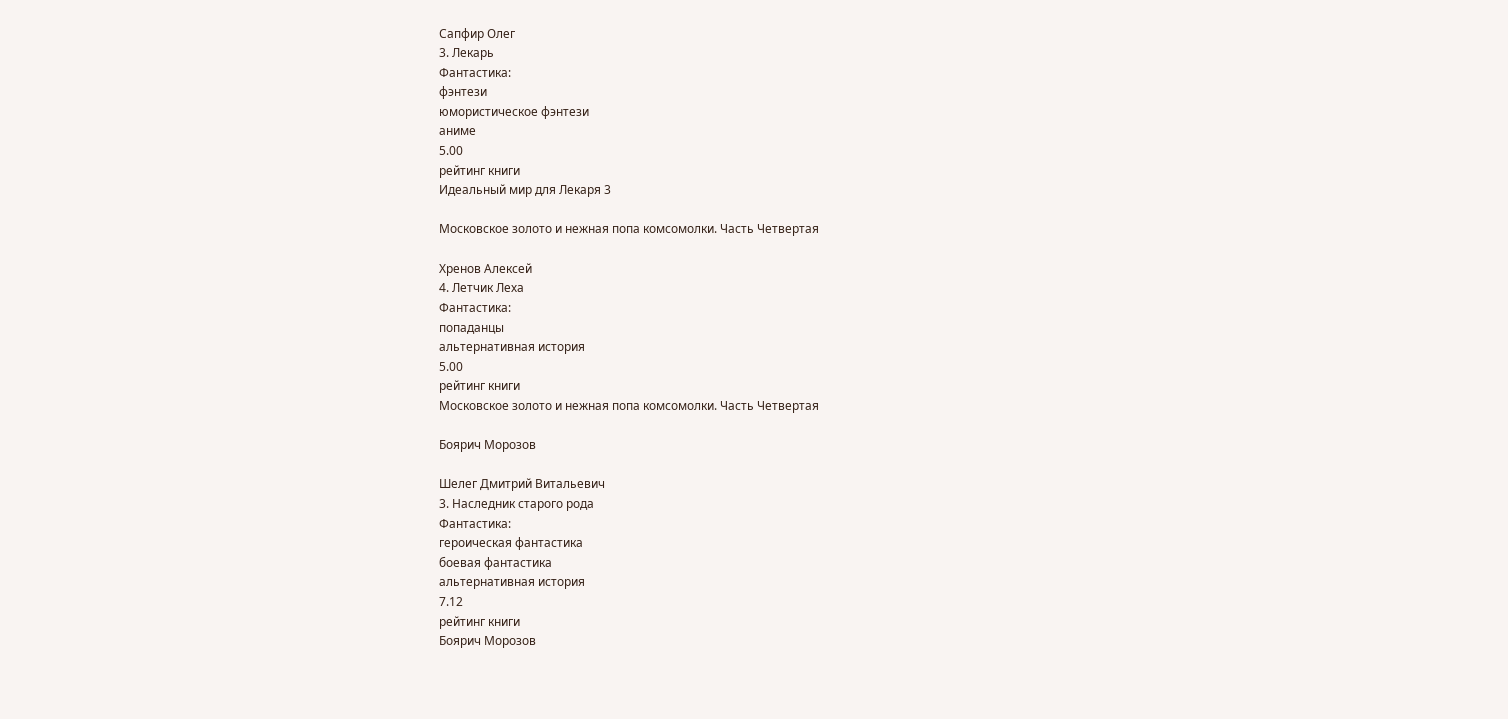Сапфир Олег
3. Лекарь
Фантастика:
фэнтези
юмористическое фэнтези
аниме
5.00
рейтинг книги
Идеальный мир для Лекаря 3

Московское золото и нежная попа комсомолки. Часть Четвертая

Хренов Алексей
4. Летчик Леха
Фантастика:
попаданцы
альтернативная история
5.00
рейтинг книги
Московское золото и нежная попа комсомолки. Часть Четвертая

Боярич Морозов

Шелег Дмитрий Витальевич
3. Наследник старого рода
Фантастика:
героическая фантастика
боевая фантастика
альтернативная история
7.12
рейтинг книги
Боярич Морозов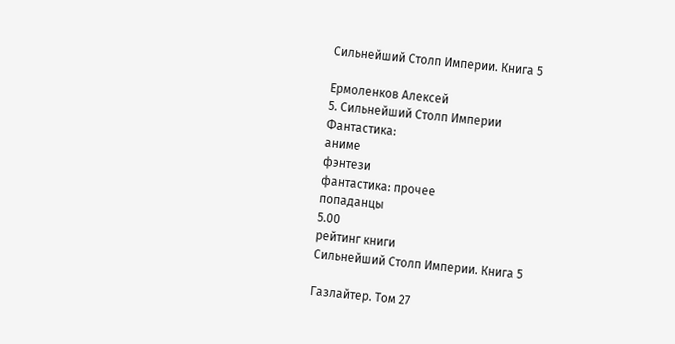Сильнейший Столп Империи. Книга 5

Ермоленков Алексей
5. Сильнейший Столп Империи
Фантастика:
аниме
фэнтези
фантастика: прочее
попаданцы
5.00
рейтинг книги
Сильнейший Столп Империи. Книга 5

Газлайтер. Том 27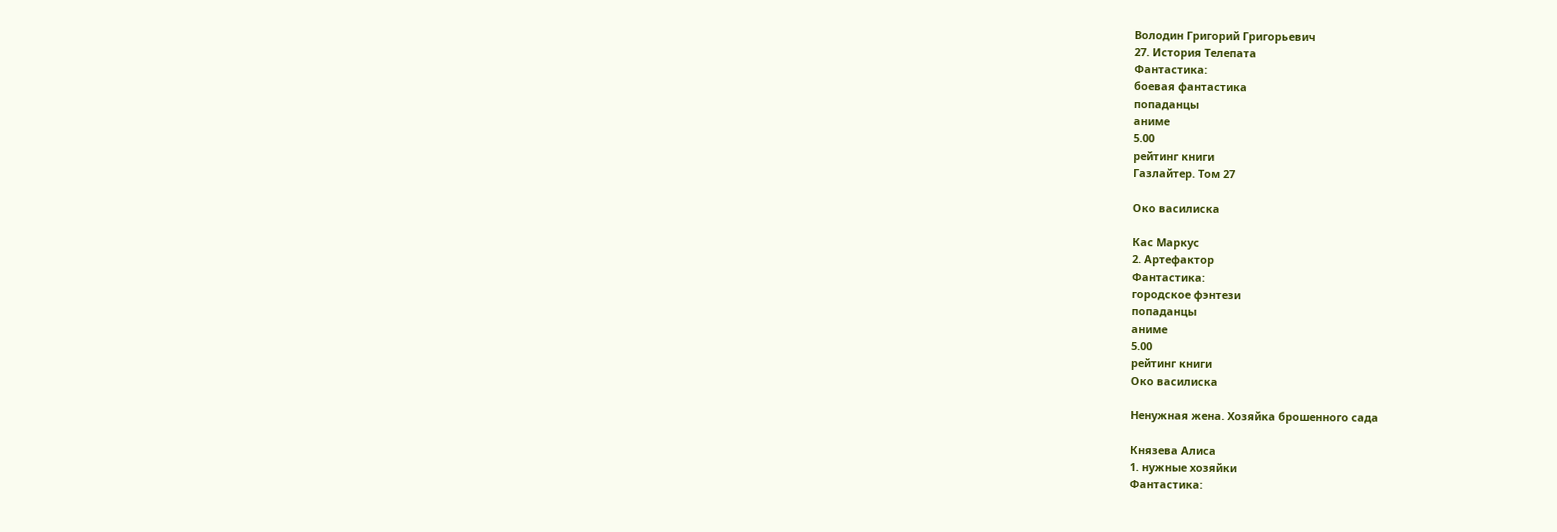Володин Григорий Григорьевич
27. История Телепата
Фантастика:
боевая фантастика
попаданцы
аниме
5.00
рейтинг книги
Газлайтер. Том 27

Око василиска

Кас Маркус
2. Артефактор
Фантастика:
городское фэнтези
попаданцы
аниме
5.00
рейтинг книги
Око василиска

Ненужная жена. Хозяйка брошенного сада

Князева Алиса
1. нужные хозяйки
Фантастика: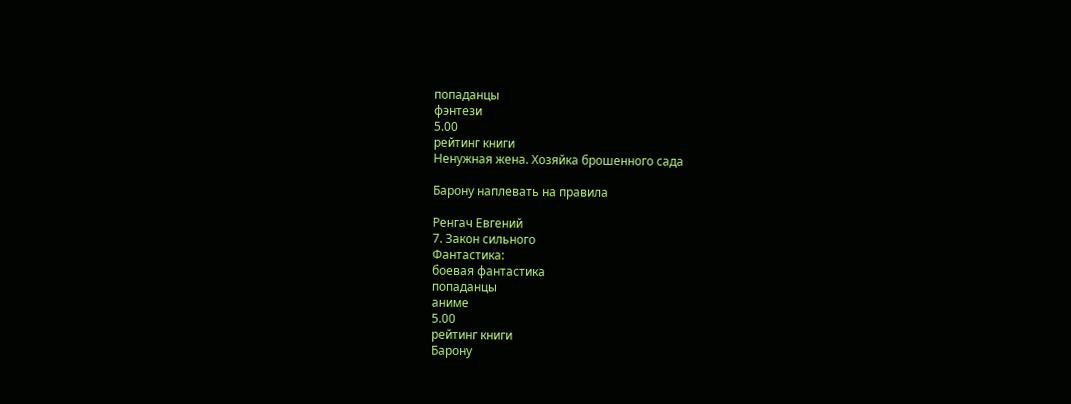попаданцы
фэнтези
5.00
рейтинг книги
Ненужная жена. Хозяйка брошенного сада

Барону наплевать на правила

Ренгач Евгений
7. Закон сильного
Фантастика:
боевая фантастика
попаданцы
аниме
5.00
рейтинг книги
Барону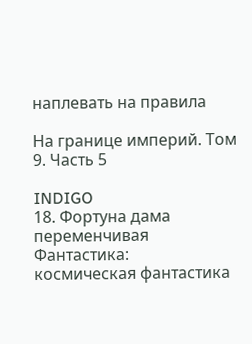наплевать на правила

На границе империй. Том 9. Часть 5

INDIGO
18. Фортуна дама переменчивая
Фантастика:
космическая фантастика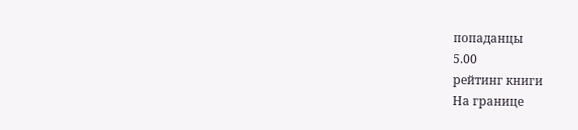попаданцы
5.00
рейтинг книги
На границе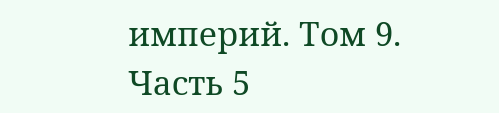империй. Том 9. Часть 5